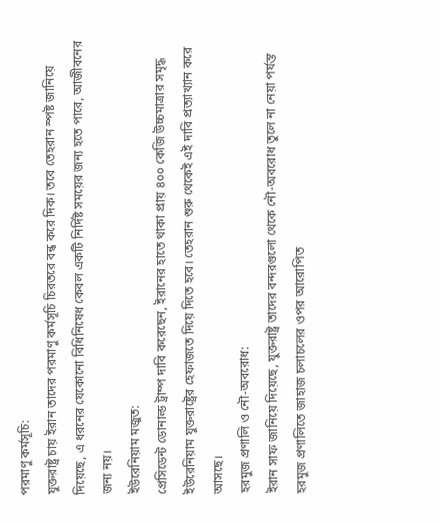পরমাণু কর্মসূচি:
যুক্তরাষ্ট্র চায় ইরান তাদের পরমাণু কর্মসূচি চিরতরে বন্ধ করে দিক। তবে তেহরান স্পষ্ট জানিয়ে দিয়েছে, এ ধরনের যেকোনো বিধিনিষেধ কেবল একটি নির্দিষ্ট সময়ের জন্য হতে পারে, আজীবনের জন্য নয়।
ইউরেনিয়াম মজুত:
প্রেসিডেন্ট ডোনাল্ড ট্রাম্প দাবি করেছেন, ইরানের হাতে থাকা প্রায় ৪০০ কেজি উচ্চমাত্রার সমৃদ্ধ ইউরেনিয়াম যুক্তরাষ্ট্রের হেফাজতে দিয়ে দিতে হবে। তেহরান শুরু থেকেই এই দাবি প্রত্যাখ্যান করে আসছে।
হরমুজ প্রণালি ও নৌ-অবরোধ:
ইরান সাফ জানিয়ে দিয়েছে, যুক্তরাষ্ট্র তাদের বন্দরগুলো থেকে নৌ-অবরোধ তুলে না নেয়া পর্যন্ত হরমুজ প্রণালিতে জাহাজ চলাচলের ওপর আরোপিত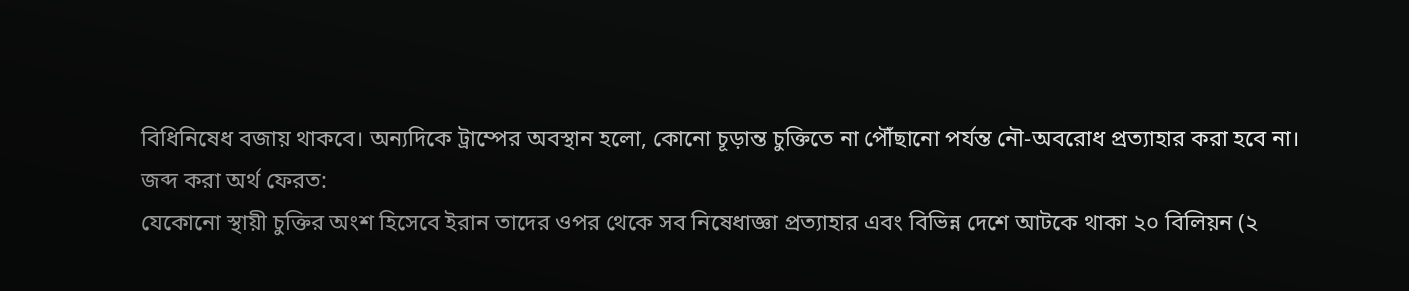বিধিনিষেধ বজায় থাকবে। অন্যদিকে ট্রাম্পের অবস্থান হলো, কোনো চূড়ান্ত চুক্তিতে না পৌঁছানো পর্যন্ত নৌ-অবরোধ প্রত্যাহার করা হবে না।
জব্দ করা অর্থ ফেরত:
যেকোনো স্থায়ী চুক্তির অংশ হিসেবে ইরান তাদের ওপর থেকে সব নিষেধাজ্ঞা প্রত্যাহার এবং বিভিন্ন দেশে আটকে থাকা ২০ বিলিয়ন (২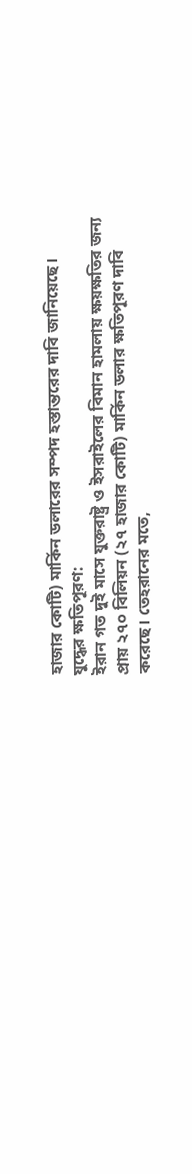হাজার কোটি) মার্কিন ডলারের সম্পদ হস্তান্তরের দাবি জানিয়েছে।
যুদ্ধের ক্ষতিপূরণ:
ইরান গত দুই মাসে যুক্তরাষ্ট্র ও ইসরাইলের বিমান হামলায় ক্ষয়ক্ষতির জন্য প্রায় ২৭০ বিলিয়ন (২৭ হাজার কোটি) মার্কিন ডলার ক্ষতিপূরণ দাবি করেছে। তেহরানের মতে,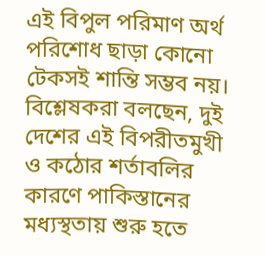এই বিপুল পরিমাণ অর্থ পরিশোধ ছাড়া কোনো টেকসই শান্তি সম্ভব নয়।
বিশ্লেষকরা বলছেন, দুই দেশের এই বিপরীতমুখী ও কঠোর শর্তাবলির কারণে পাকিস্তানের মধ্যস্থতায় শুরু হতে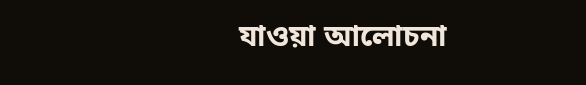যাওয়া আলোচনা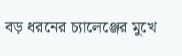বড় ধরনের চ্যালেঞ্জের মুখে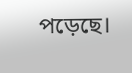পড়েছে।